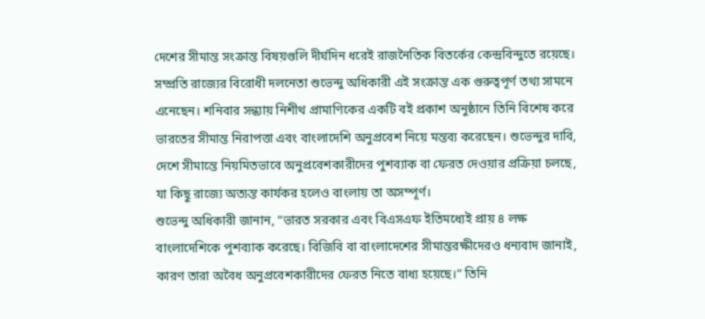দেশের সীমান্ত সংক্রান্ত বিষয়গুলি দীর্ঘদিন ধরেই রাজনৈতিক বিতর্কের কেন্দ্রবিন্দুতে রয়েছে। সম্প্রতি রাজ্যের বিরোধী দলনেতা শুভেন্দু অধিকারী এই সংক্রান্ত এক গুরুত্বপূর্ণ তথ্য সামনে এনেছেন। শনিবার সন্ধ্যায় নিশীথ প্রামাণিকের একটি বই প্রকাশ অনুষ্ঠানে তিনি বিশেষ করে ভারতের সীমান্ত নিরাপত্তা এবং বাংলাদেশি অনুপ্রবেশ নিয়ে মন্তব্য করেছেন। শুভেন্দুর দাবি, দেশে সীমান্তে নিয়মিতভাবে অনুপ্রবেশকারীদের পুশব্যাক বা ফেরত দেওয়ার প্রক্রিয়া চলছে, যা কিছু রাজ্যে অত্যন্ত কার্যকর হলেও বাংলায় তা অসম্পূর্ণ।
শুভেন্দু অধিকারী জানান, “ভারত সরকার এবং বিএসএফ ইতিমধ্যেই প্রায় ৪ লক্ষ বাংলাদেশিকে পুশব্যাক করেছে। বিজিবি বা বাংলাদেশের সীমান্তরক্ষীদেরও ধন্যবাদ জানাই, কারণ তারা অবৈধ অনুপ্রবেশকারীদের ফেরত নিতে বাধ্য হয়েছে।” তিনি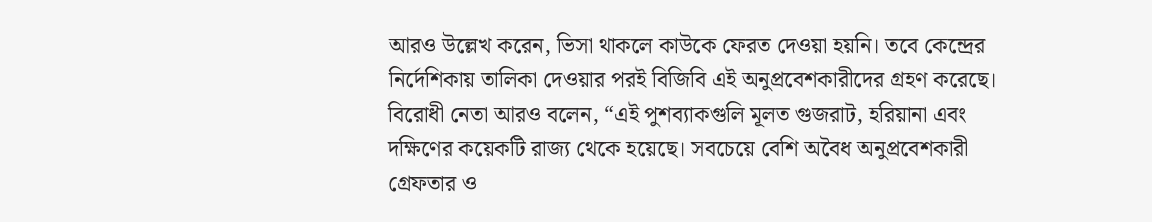আরও উল্লেখ করেন, ভিসা থাকলে কাউকে ফেরত দেওয়া হয়নি। তবে কেন্দ্রের নির্দেশিকায় তালিকা দেওয়ার পরই বিজিবি এই অনুপ্রবেশকারীদের গ্রহণ করেছে।
বিরোধী নেতা আরও বলেন, “এই পুশব্যাকগুলি মূলত গুজরাট, হরিয়ানা এবং দক্ষিণের কয়েকটি রাজ্য থেকে হয়েছে। সবচেয়ে বেশি অবৈধ অনুপ্রবেশকারী গ্রেফতার ও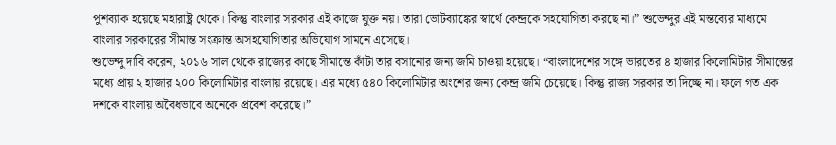পুশব্যাক হয়েছে মহারাষ্ট্র থেকে। কিন্তু বাংলার সরকার এই কাজে যুক্ত নয়। তারা ভোটব্যাঙ্কের স্বার্থে কেন্দ্রকে সহযোগিতা করছে না।” শুভেন্দুর এই মন্তব্যের মাধ্যমে বাংলার সরকারের সীমান্ত সংক্রান্ত অসহযোগিতার অভিযোগ সামনে এসেছে।
শুভেন্দু দাবি করেন, ২০১৬ সাল থেকে রাজ্যের কাছে সীমান্তে কাঁটা তার বসানোর জন্য জমি চাওয়া হয়েছে। “বাংলাদেশের সঙ্গে ভারতের ৪ হাজার কিলোমিটার সীমান্তের মধ্যে প্রায় ২ হাজার ২০০ কিলোমিটার বাংলায় রয়েছে। এর মধ্যে ৫৪০ কিলোমিটার অংশের জন্য কেন্দ্র জমি চেয়েছে। কিন্তু রাজ্য সরকার তা দিচ্ছে না। ফলে গত এক দশকে বাংলায় অবৈধভাবে অনেকে প্রবেশ করেছে।”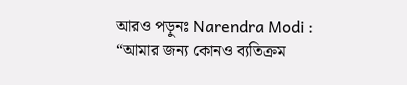আরও পড়ুনঃ Narendra Modi : “আমার জন্য কোনও ব্যতিক্রম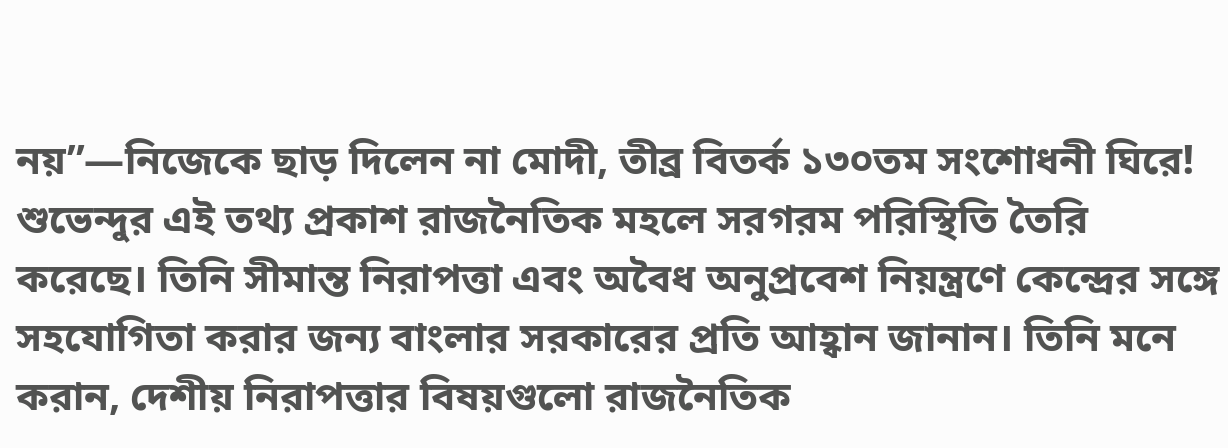নয়”—নিজেকে ছাড় দিলেন না মোদী, তীব্র বিতর্ক ১৩০তম সংশোধনী ঘিরে!
শুভেন্দুর এই তথ্য প্রকাশ রাজনৈতিক মহলে সরগরম পরিস্থিতি তৈরি করেছে। তিনি সীমান্ত নিরাপত্তা এবং অবৈধ অনুপ্রবেশ নিয়ন্ত্রণে কেন্দ্রের সঙ্গে সহযোগিতা করার জন্য বাংলার সরকারের প্রতি আহ্বান জানান। তিনি মনে করান, দেশীয় নিরাপত্তার বিষয়গুলো রাজনৈতিক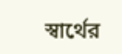স্বার্থের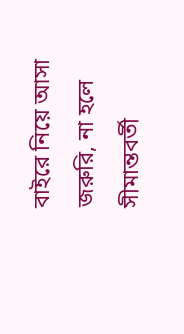বাইরে নিয়ে আসা জরুরি, না হলে সীমান্তবর্তী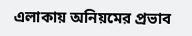এলাকায় অনিয়মের প্রভাব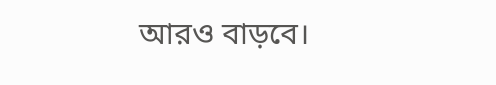আরও বাড়বে।